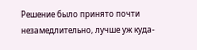Решение было принято почти незамедлительно, лучше уж куда-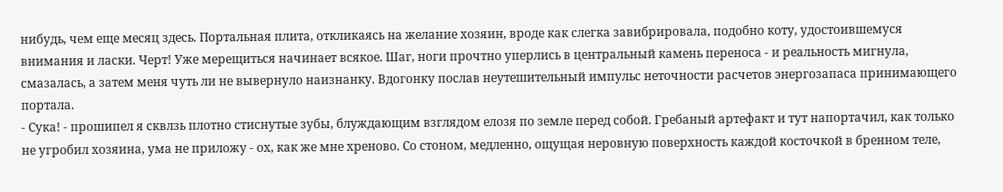нибудь, чем еще месяц здесь. Портальная плита, откликаясь на желание хозяин, вроде как слегка завибрировала, подобно коту, удостоившемуся внимания и ласки. Черт! Уже мерещиться начинает всякое. Шаг, ноги прочтно уперлись в центральный камень переноса - и реальность мигнула, смазалась, а затем меня чуть ли не вывернуло наизнанку. Вдогонку послав неутешительный импульс неточности расчетов энергозапаса принимающего портала.
- Сука! - прошипел я сквлзь плотно стиснутые зубы, блуждающим взглядом елозя по земле перед собой. Гребаный артефакт и тут напортачил, как только не угробил хозяина, ума не приложу - ох, как же мне хреново. Со стоном, медленно, ощущая неровную поверхность каждой косточкой в бренном теле,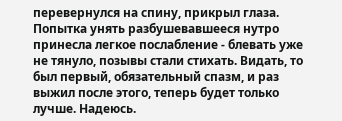перевернулся на спину, прикрыл глаза. Попытка унять разбушевавшееся нутро принесла легкое послабление - блевать уже не тянуло, позывы стали стихать. Видать, то был первый, обязательный спазм, и раз выжил после этого, теперь будет только лучше. Надеюсь.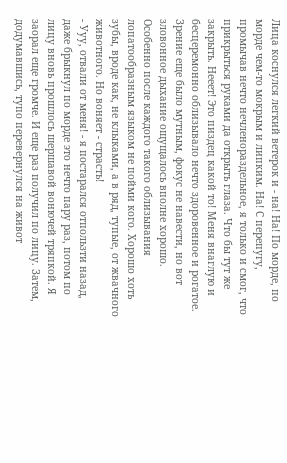Лица коснулся легкий ветерок и - на! На! По морде, по морде чем-то мокрым и липким. На! С перепугу, промычав нечто нечленораздельное, я только и смог, что прикрыться руками да открыть глаза. Что бы тут же закрыть. Нееет! Это пиздец какой то! Меня внаглую и бесцеремонно облизывало нечто здоровенное и рогатое. Зрение еще было мутным, фокус не навести, но вот зловонное дыхание ощущалось вполне хорошо. Особенно после каждого такого облизывания лопатообразным языком не пойми кого. Хорошо хоть зубы, вроде как, не клыками, а в ряд, тупые, от жвачного животного. Но воняет - страсть!
- Ууу, отвали от меня! - я постарался отпользти назад, даже брыкнул по морде это нечто пару раз, потом по лицу вновь прошлось шершавой вонючей тряпкой. Я заорал еще громче. И еще раз получил по лицу. Затем, додумавшись, тупо перевернулся на живот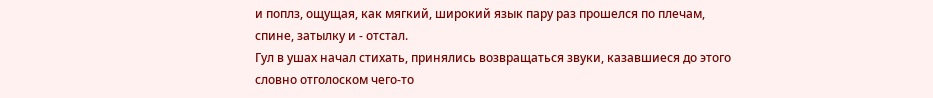и поплз, ощущая, как мягкий, широкий язык пару раз прошелся по плечам, спине, затылку и - отстал.
Гул в ушах начал стихать, принялись возвращаться звуки, казавшиеся до этого словно отголоском чего-то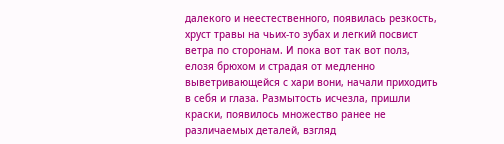далекого и неестественного, появилась резкость, хруст травы на чьих-то зубах и легкий посвист ветра по сторонам. И пока вот так вот полз, елозя брюхом и страдая от медленно выветривающейся с хари вони, начали приходить в себя и глаза. Размытость исчезла, пришли краски, появилось множество ранее не различаемых деталей, взгляд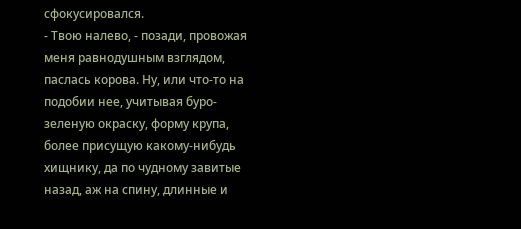сфокусировался.
- Твою налево, - позади, провожая меня равнодушным взглядом, паслась корова. Ну, или что-то на подобии нее, учитывая буро-зеленую окраску, форму крупа, более присущую какому-нибудь хищнику, да по чудному завитые назад, аж на спину, длинные и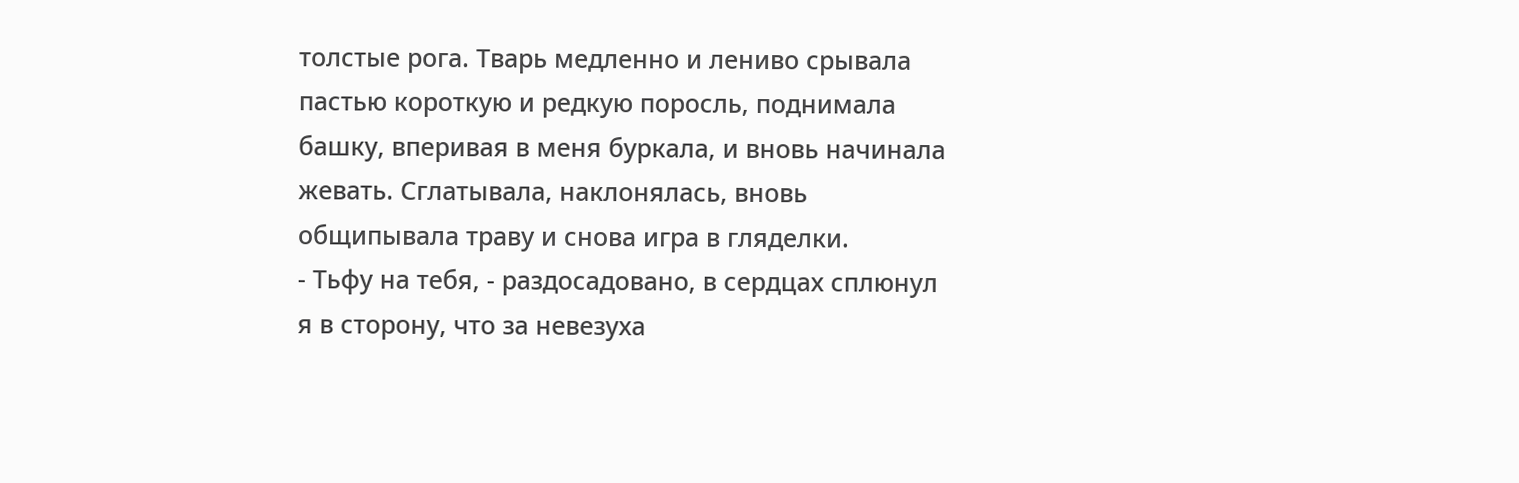толстые рога. Тварь медленно и лениво срывала пастью короткую и редкую поросль, поднимала башку, вперивая в меня буркала, и вновь начинала жевать. Сглатывала, наклонялась, вновь общипывала траву и снова игра в гляделки.
- Тьфу на тебя, - раздосадовано, в сердцах сплюнул я в сторону, что за невезуха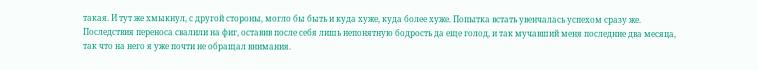такая. И тут же хмыкнул, с другой стороны, могло бы быть и куда хуже, куда более хуже. Попытка встать увенчалась успехом сразу же. Последствия переноса свалили на фиг, оставив после себя лишь непонятную бодрость да еще голод, и так мучавший меня последние два месяца, так что на него я уже почти не обращал внимания.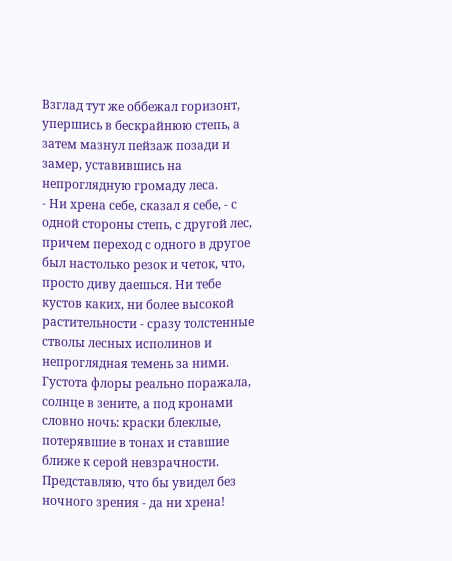Взглад тут же оббежал горизонт, упершись в бескрайнюю степь, а затем мазнул пейзаж позади и замер, уставившись на непроглядную громаду леса.
- Ни хрена себе, сказал я себе, - с одной стороны степь, с другой лес, причем переход с одного в другое был настолько резок и четок, что, просто диву даешься. Ни тебе кустов каких, ни более высокой растительности - сразу толстенные стволы лесных исполинов и непроглядная темень за ними. Густота флоры реально поражала, солнце в зените, а под кронами словно ночь: краски блеклые, потерявшие в тонах и ставшие ближе к серой невзрачности. Представляю, что бы увидел без ночного зрения - да ни хрена!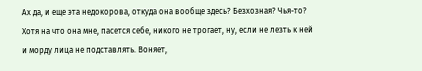Ах да, и еще эта недокорова, откуда она вообще здесь? Безхозная? Чья-то? Хотя на что она мне, пасется себе, никого не трогает, ну, если не лезть к ней и морду лица не подставлять. Воняет,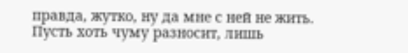правда, жутко, ну да мне с ней не жить. Пусть хоть чуму разносит, лишь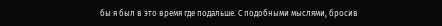бы я был в это время где подальше. С подобными мыслями, бросив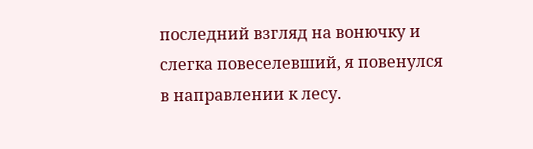последний взгляд на вонючку и слегка повеселевший, я повенулся в направлении к лесу.